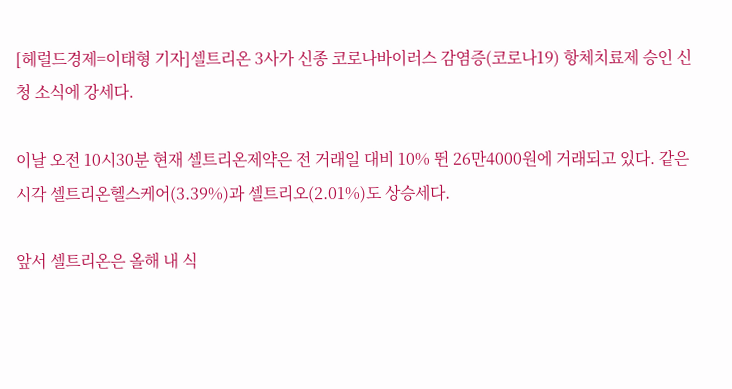[헤럴드경제=이태형 기자]셀트리온 3사가 신종 코로나바이러스 감염증(코로나19) 항체치료제 승인 신청 소식에 강세다.

이날 오전 10시30분 현재 셀트리온제약은 전 거래일 대비 10% 뛴 26만4000원에 거래되고 있다. 같은 시각 셀트리온헬스케어(3.39%)과 셀트리오(2.01%)도 상승세다.

앞서 셀트리온은 올해 내 식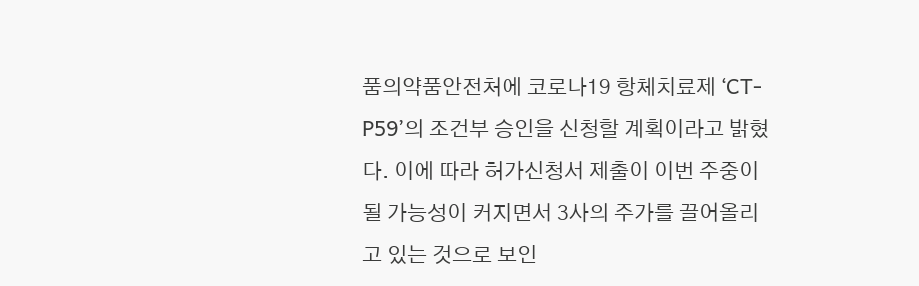품의약품안전처에 코로나19 항체치료제 ‘CT-P59’의 조건부 승인을 신청할 계획이라고 밝혔다. 이에 따라 허가신청서 제출이 이번 주중이 될 가능성이 커지면서 3사의 주가를 끌어올리고 있는 것으로 보인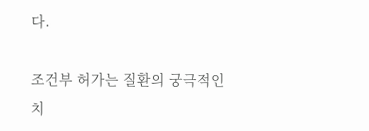다.

조건부 허가는 질환의 궁극적인 치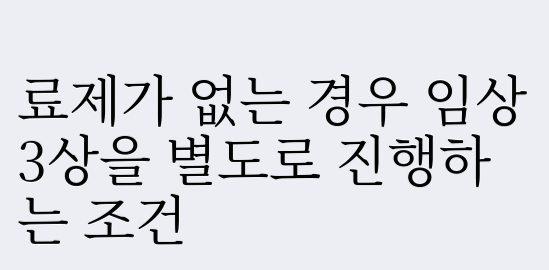료제가 없는 경우 임상 3상을 별도로 진행하는 조건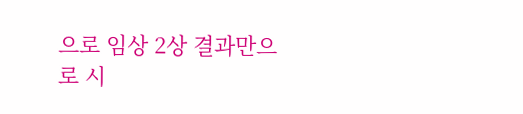으로 임상 2상 결과만으로 시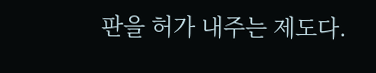판을 허가 내주는 제도다.